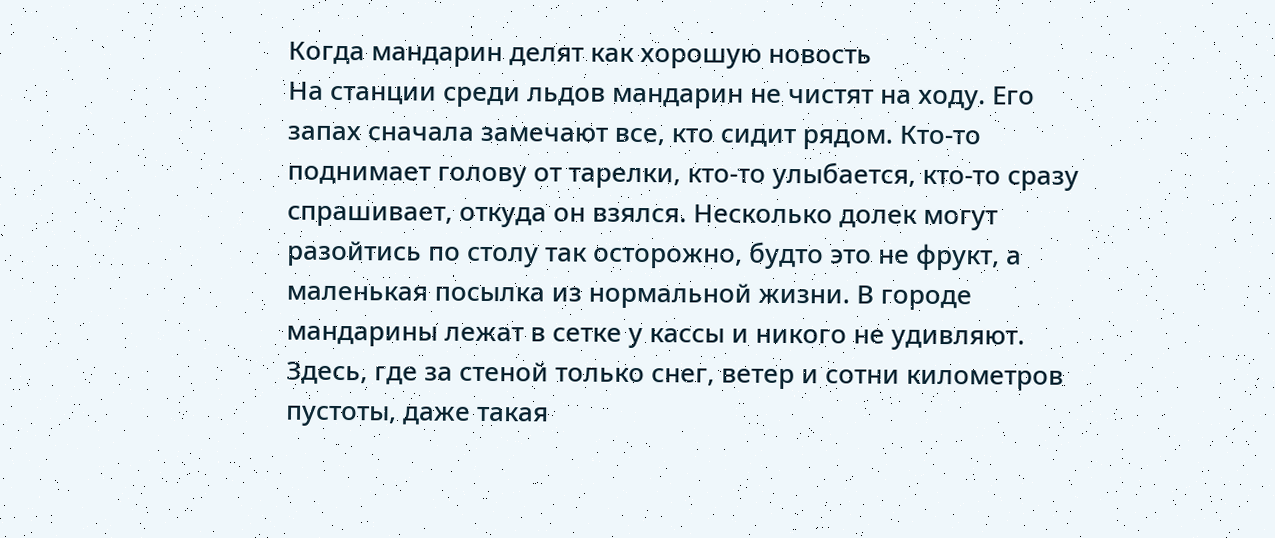Когда мандарин делят как хорошую новость
На станции среди льдов мандарин не чистят на ходу. Его запах сначала замечают все, кто сидит рядом. Кто-то поднимает голову от тарелки, кто-то улыбается, кто-то сразу спрашивает, откуда он взялся. Несколько долек могут разойтись по столу так осторожно, будто это не фрукт, а маленькая посылка из нормальной жизни. В городе мандарины лежат в сетке у кассы и никого не удивляют. Здесь, где за стеной только снег, ветер и сотни километров пустоты, даже такая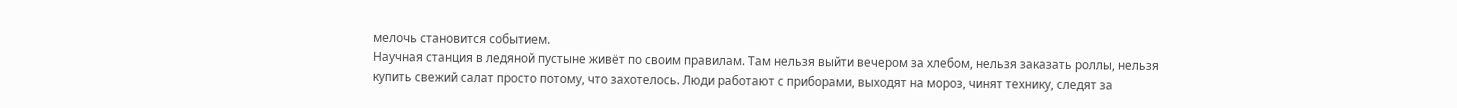мелочь становится событием.
Научная станция в ледяной пустыне живёт по своим правилам. Там нельзя выйти вечером за хлебом, нельзя заказать роллы, нельзя купить свежий салат просто потому, что захотелось. Люди работают с приборами, выходят на мороз, чинят технику, следят за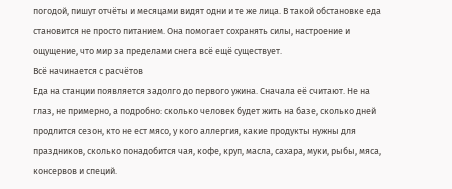погодой, пишут отчёты и месяцами видят одни и те же лица. В такой обстановке еда становится не просто питанием. Она помогает сохранять силы, настроение и ощущение, что мир за пределами снега всё ещё существует.
Всё начинается с расчётов
Еда на станции появляется задолго до первого ужина. Сначала её считают. Не на глаз, не примерно, а подробно: сколько человек будет жить на базе, сколько дней продлится сезон, кто не ест мясо, у кого аллергия, какие продукты нужны для праздников, сколько понадобится чая, кофе, круп, масла, сахара, муки, рыбы, мяса, консервов и специй.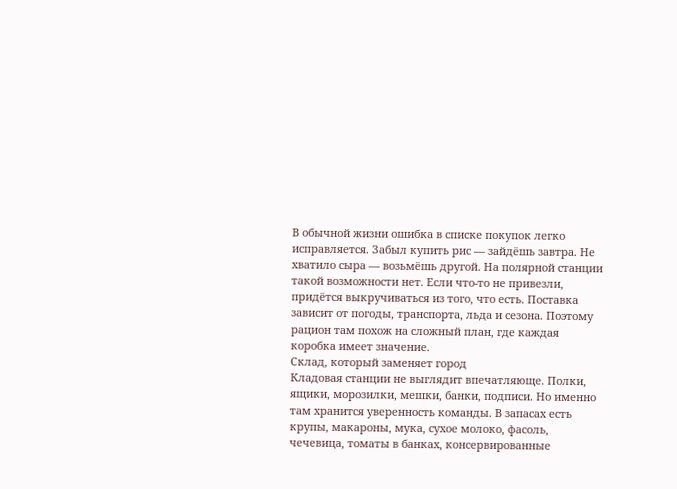В обычной жизни ошибка в списке покупок легко исправляется. Забыл купить рис — зайдёшь завтра. Не хватило сыра — возьмёшь другой. На полярной станции такой возможности нет. Если что-то не привезли, придётся выкручиваться из того, что есть. Поставка зависит от погоды, транспорта, льда и сезона. Поэтому рацион там похож на сложный план, где каждая коробка имеет значение.
Склад, который заменяет город
Кладовая станции не выглядит впечатляюще. Полки, ящики, морозилки, мешки, банки, подписи. Но именно там хранится уверенность команды. В запасах есть крупы, макароны, мука, сухое молоко, фасоль, чечевица, томаты в банках, консервированные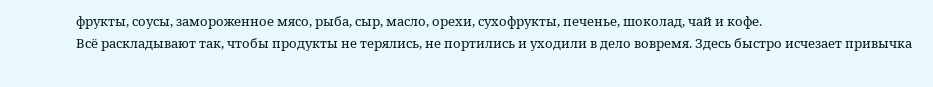фрукты, соусы, замороженное мясо, рыба, сыр, масло, орехи, сухофрукты, печенье, шоколад, чай и кофе.
Всё раскладывают так, чтобы продукты не терялись, не портились и уходили в дело вовремя. Здесь быстро исчезает привычка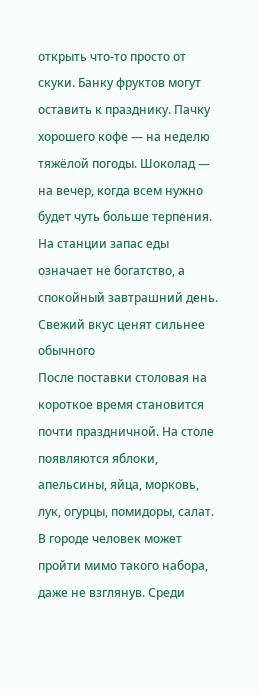открыть что-то просто от скуки. Банку фруктов могут оставить к празднику. Пачку хорошего кофе — на неделю тяжёлой погоды. Шоколад — на вечер, когда всем нужно будет чуть больше терпения. На станции запас еды означает не богатство, а спокойный завтрашний день.
Свежий вкус ценят сильнее обычного
После поставки столовая на короткое время становится почти праздничной. На столе появляются яблоки, апельсины, яйца, морковь, лук, огурцы, помидоры, салат. В городе человек может пройти мимо такого набора, даже не взглянув. Среди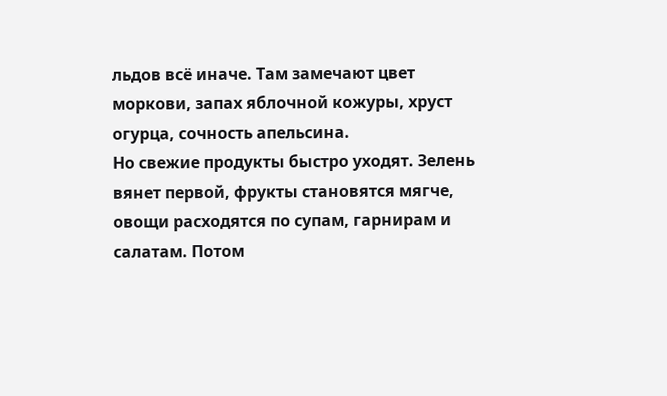льдов всё иначе. Там замечают цвет моркови, запах яблочной кожуры, хруст огурца, сочность апельсина.
Но свежие продукты быстро уходят. Зелень вянет первой, фрукты становятся мягче, овощи расходятся по супам, гарнирам и салатам. Потом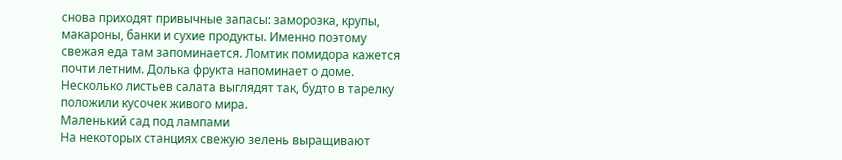снова приходят привычные запасы: заморозка, крупы, макароны, банки и сухие продукты. Именно поэтому свежая еда там запоминается. Ломтик помидора кажется почти летним. Долька фрукта напоминает о доме. Несколько листьев салата выглядят так, будто в тарелку положили кусочек живого мира.
Маленький сад под лампами
На некоторых станциях свежую зелень выращивают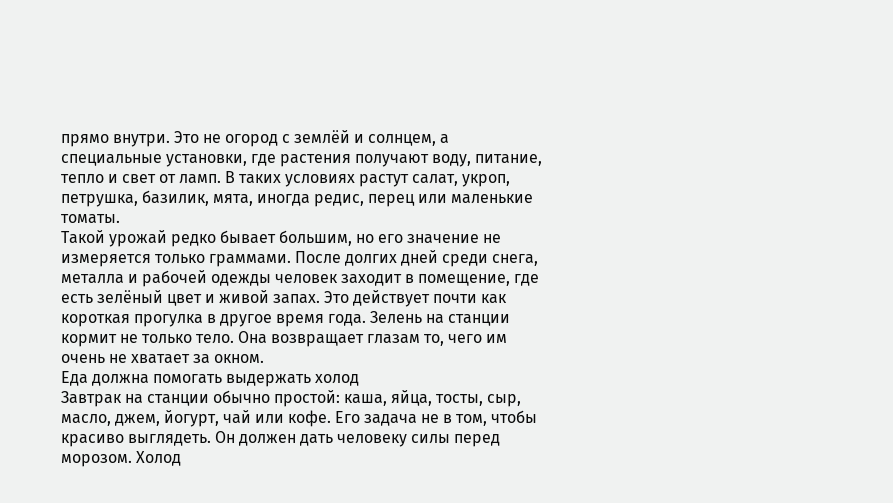прямо внутри. Это не огород с землёй и солнцем, а специальные установки, где растения получают воду, питание, тепло и свет от ламп. В таких условиях растут салат, укроп, петрушка, базилик, мята, иногда редис, перец или маленькие томаты.
Такой урожай редко бывает большим, но его значение не измеряется только граммами. После долгих дней среди снега, металла и рабочей одежды человек заходит в помещение, где есть зелёный цвет и живой запах. Это действует почти как короткая прогулка в другое время года. Зелень на станции кормит не только тело. Она возвращает глазам то, чего им очень не хватает за окном.
Еда должна помогать выдержать холод
Завтрак на станции обычно простой: каша, яйца, тосты, сыр, масло, джем, йогурт, чай или кофе. Его задача не в том, чтобы красиво выглядеть. Он должен дать человеку силы перед морозом. Холод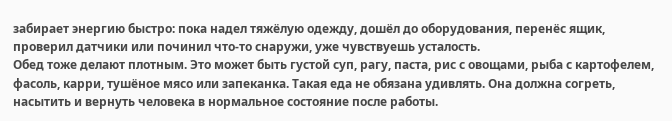забирает энергию быстро: пока надел тяжёлую одежду, дошёл до оборудования, перенёс ящик, проверил датчики или починил что-то снаружи, уже чувствуешь усталость.
Обед тоже делают плотным. Это может быть густой суп, рагу, паста, рис с овощами, рыба с картофелем, фасоль, карри, тушёное мясо или запеканка. Такая еда не обязана удивлять. Она должна согреть, насытить и вернуть человека в нормальное состояние после работы.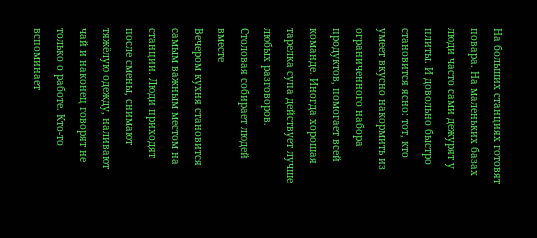На больших станциях готовят повара. На маленьких базах люди часто сами дежурят у плиты. И довольно быстро становится ясно: тот, кто умеет вкусно накормить из ограниченного набора продуктов, помогает всей команде. Иногда хорошая тарелка супа действует лучше любых разговоров.
Столовая собирает людей вместе
Вечером кухня становится самым важным местом на станции. Люди приходят после смены, снимают тяжёлую одежду, наливают чай и наконец говорят не только о работе. Кто-то вспоминает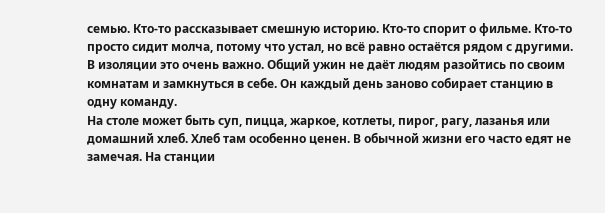семью. Кто-то рассказывает смешную историю. Кто-то спорит о фильме. Кто-то просто сидит молча, потому что устал, но всё равно остаётся рядом с другими.
В изоляции это очень важно. Общий ужин не даёт людям разойтись по своим комнатам и замкнуться в себе. Он каждый день заново собирает станцию в одну команду.
На столе может быть суп, пицца, жаркое, котлеты, пирог, рагу, лазанья или домашний хлеб. Хлеб там особенно ценен. В обычной жизни его часто едят не замечая. На станции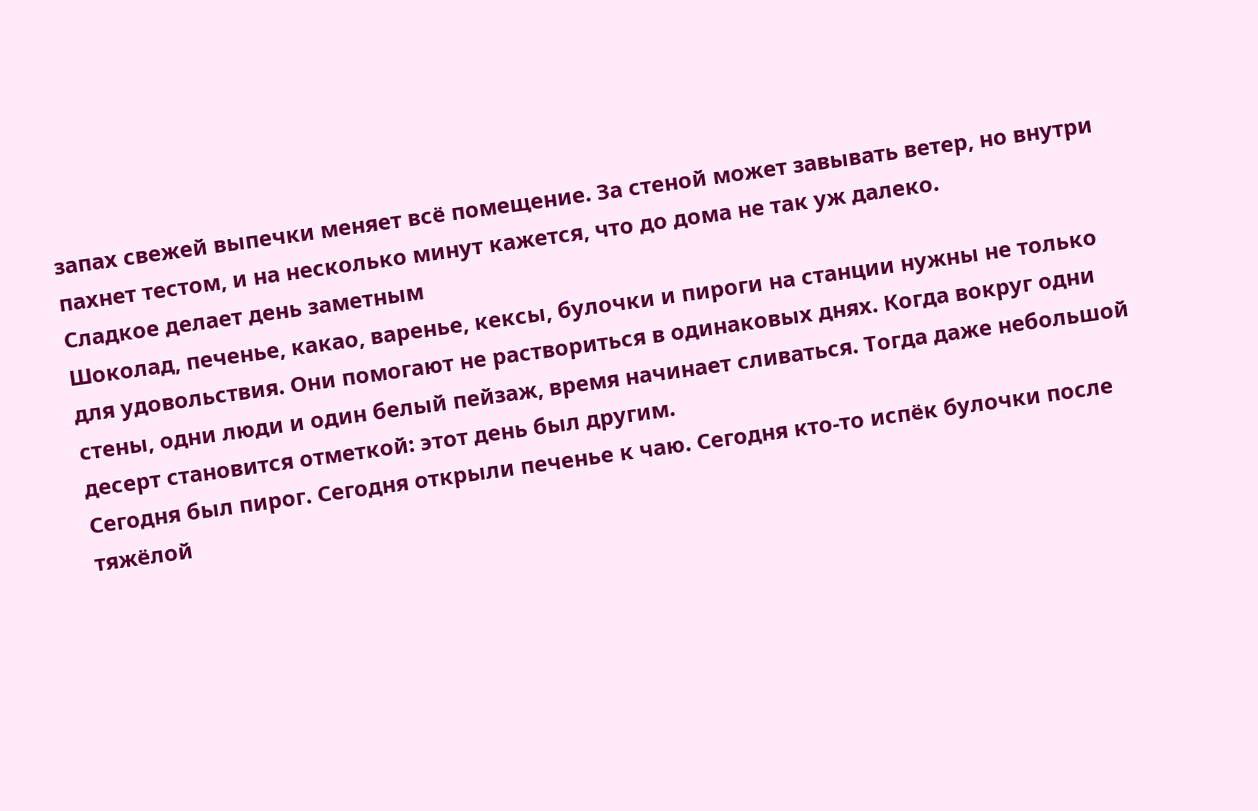запах свежей выпечки меняет всё помещение. За стеной может завывать ветер, но внутри пахнет тестом, и на несколько минут кажется, что до дома не так уж далеко.
Сладкое делает день заметным
Шоколад, печенье, какао, варенье, кексы, булочки и пироги на станции нужны не только для удовольствия. Они помогают не раствориться в одинаковых днях. Когда вокруг одни стены, одни люди и один белый пейзаж, время начинает сливаться. Тогда даже небольшой десерт становится отметкой: этот день был другим.
Сегодня был пирог. Сегодня открыли печенье к чаю. Сегодня кто-то испёк булочки после тяжёлой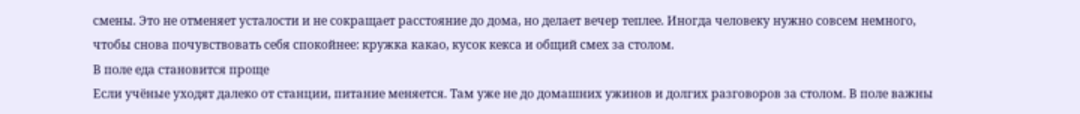смены. Это не отменяет усталости и не сокращает расстояние до дома, но делает вечер теплее. Иногда человеку нужно совсем немного, чтобы снова почувствовать себя спокойнее: кружка какао, кусок кекса и общий смех за столом.
В поле еда становится проще
Если учёные уходят далеко от станции, питание меняется. Там уже не до домашних ужинов и долгих разговоров за столом. В поле важны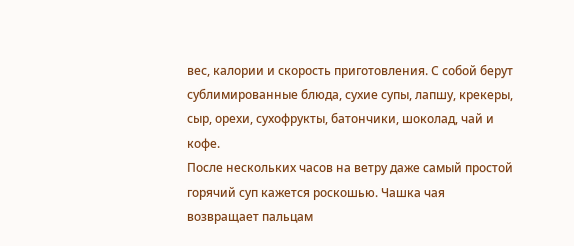вес, калории и скорость приготовления. С собой берут сублимированные блюда, сухие супы, лапшу, крекеры, сыр, орехи, сухофрукты, батончики, шоколад, чай и кофе.
После нескольких часов на ветру даже самый простой горячий суп кажется роскошью. Чашка чая возвращает пальцам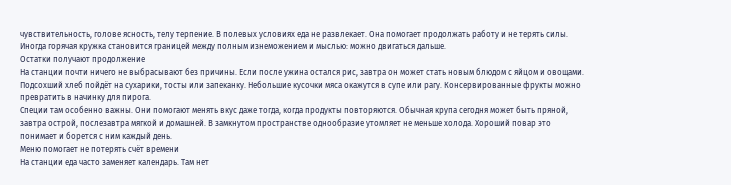чувствительность, голове ясность, телу терпение. В полевых условиях еда не развлекает. Она помогает продолжать работу и не терять силы. Иногда горячая кружка становится границей между полным изнеможением и мыслью: можно двигаться дальше.
Остатки получают продолжение
На станции почти ничего не выбрасывают без причины. Если после ужина остался рис, завтра он может стать новым блюдом с яйцом и овощами. Подсохший хлеб пойдёт на сухарики, тосты или запеканку. Небольшие кусочки мяса окажутся в супе или рагу. Консервированные фрукты можно превратить в начинку для пирога.
Специи там особенно важны. Они помогают менять вкус даже тогда, когда продукты повторяются. Обычная крупа сегодня может быть пряной, завтра острой, послезавтра мягкой и домашней. В замкнутом пространстве однообразие утомляет не меньше холода. Хороший повар это понимает и борется с ним каждый день.
Меню помогает не потерять счёт времени
На станции еда часто заменяет календарь. Там нет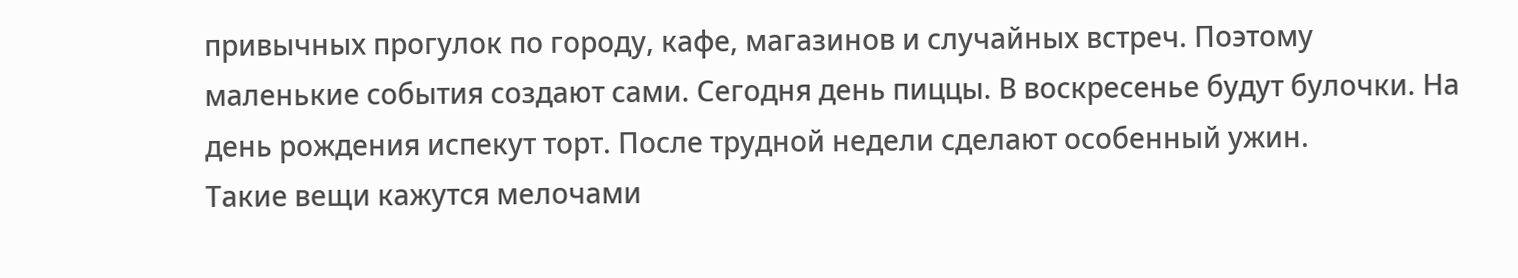привычных прогулок по городу, кафе, магазинов и случайных встреч. Поэтому маленькие события создают сами. Сегодня день пиццы. В воскресенье будут булочки. На день рождения испекут торт. После трудной недели сделают особенный ужин.
Такие вещи кажутся мелочами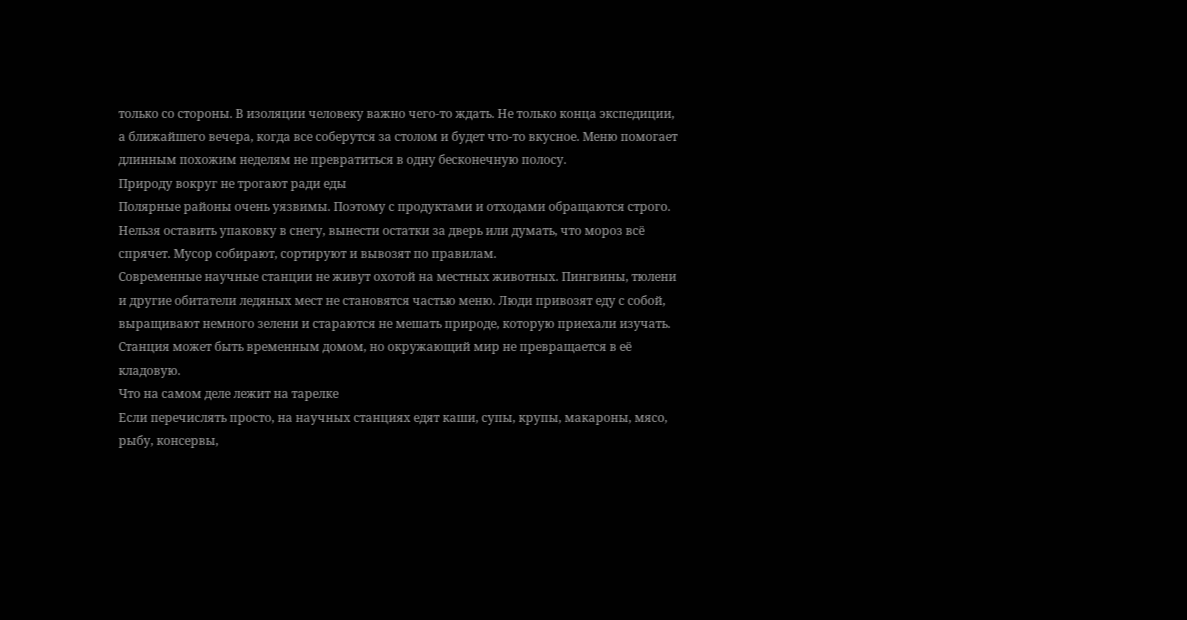только со стороны. В изоляции человеку важно чего-то ждать. Не только конца экспедиции, а ближайшего вечера, когда все соберутся за столом и будет что-то вкусное. Меню помогает длинным похожим неделям не превратиться в одну бесконечную полосу.
Природу вокруг не трогают ради еды
Полярные районы очень уязвимы. Поэтому с продуктами и отходами обращаются строго. Нельзя оставить упаковку в снегу, вынести остатки за дверь или думать, что мороз всё спрячет. Мусор собирают, сортируют и вывозят по правилам.
Современные научные станции не живут охотой на местных животных. Пингвины, тюлени и другие обитатели ледяных мест не становятся частью меню. Люди привозят еду с собой, выращивают немного зелени и стараются не мешать природе, которую приехали изучать. Станция может быть временным домом, но окружающий мир не превращается в её кладовую.
Что на самом деле лежит на тарелке
Если перечислять просто, на научных станциях едят каши, супы, крупы, макароны, мясо, рыбу, консервы,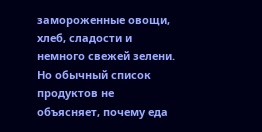замороженные овощи, хлеб, сладости и немного свежей зелени. Но обычный список продуктов не объясняет, почему еда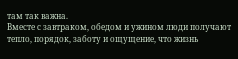там так важна.
Вместе с завтраком, обедом и ужином люди получают тепло, порядок, заботу и ощущение, что жизнь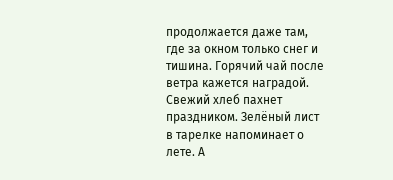продолжается даже там, где за окном только снег и тишина. Горячий чай после ветра кажется наградой. Свежий хлеб пахнет праздником. Зелёный лист в тарелке напоминает о лете. А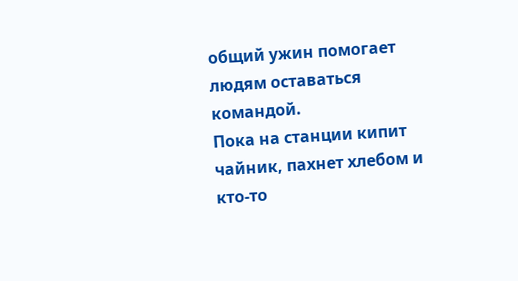общий ужин помогает людям оставаться командой.
Пока на станции кипит чайник, пахнет хлебом и кто-то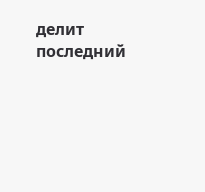делит последний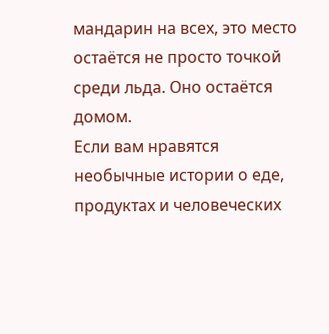мандарин на всех, это место остаётся не просто точкой среди льда. Оно остаётся домом.
Если вам нравятся необычные истории о еде, продуктах и человеческих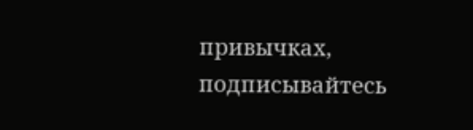привычках, подписывайтесь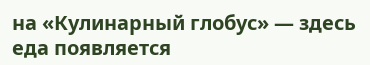на «Кулинарный глобус» — здесь еда появляется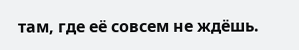там, где её совсем не ждёшь.